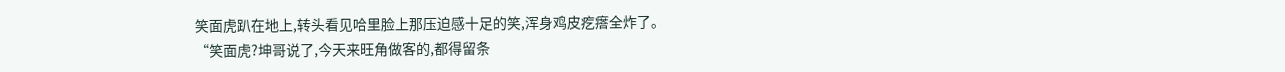笑面虎趴在地上,转头看见哈里脸上那压迫感十足的笑,浑身鸡皮疙瘩全炸了。
“笑面虎?坤哥说了,今天来旺角做客的,都得留条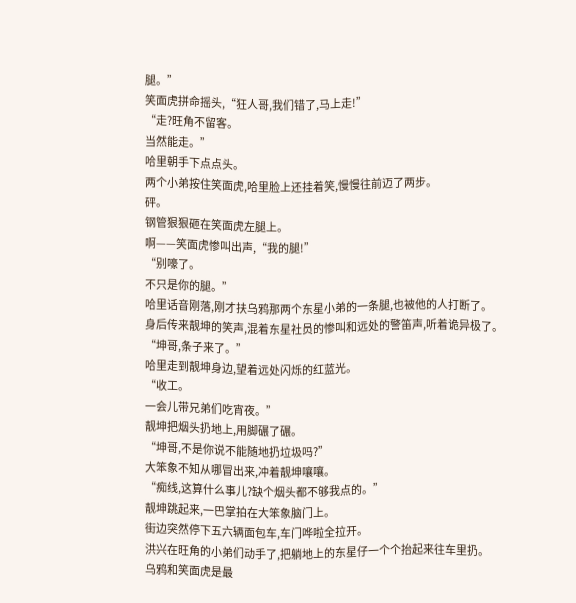腿。”
笑面虎拼命摇头,“狂人哥,我们错了,马上走!”
“走?旺角不留客。
当然能走。”
哈里朝手下点点头。
两个小弟按住笑面虎,哈里脸上还挂着笑,慢慢往前迈了两步。
砰。
钢管狠狠砸在笑面虎左腿上。
啊——笑面虎惨叫出声,“我的腿!”
“别嚎了。
不只是你的腿。”
哈里话音刚落,刚才扶乌鸦那两个东星小弟的一条腿,也被他的人打断了。
身后传来靓坤的笑声,混着东星社员的惨叫和远处的警笛声,听着诡异极了。
“坤哥,条子来了。”
哈里走到靓坤身边,望着远处闪烁的红蓝光。
“收工。
一会儿带兄弟们吃宵夜。”
靓坤把烟头扔地上,用脚碾了碾。
“坤哥,不是你说不能随地扔垃圾吗?”
大笨象不知从哪冒出来,冲着靓坤嚷嚷。
“痴线,这算什么事儿?缺个烟头都不够我点的。”
靓坤跳起来,一巴掌拍在大笨象脑门上。
街边突然停下五六辆面包车,车门哗啦全拉开。
洪兴在旺角的小弟们动手了,把躺地上的东星仔一个个抬起来往车里扔。
乌鸦和笑面虎是最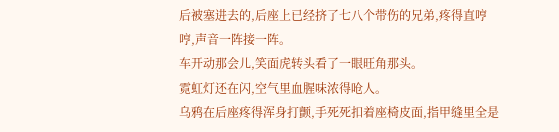后被塞进去的,后座上已经挤了七八个带伤的兄弟,疼得直哼哼,声音一阵接一阵。
车开动那会儿,笑面虎转头看了一眼旺角那头。
霓虹灯还在闪,空气里血腥味浓得呛人。
乌鸦在后座疼得浑身打颤,手死死扣着座椅皮面,指甲缝里全是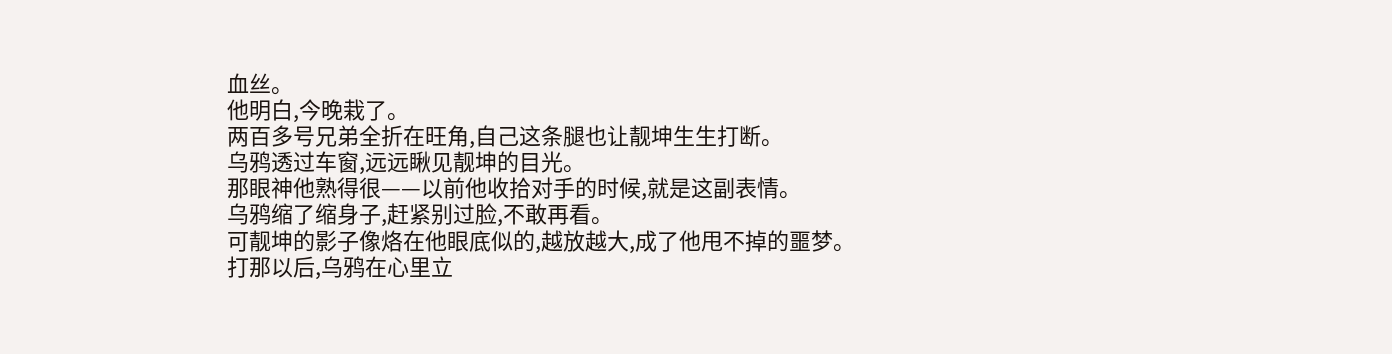血丝。
他明白,今晚栽了。
两百多号兄弟全折在旺角,自己这条腿也让靓坤生生打断。
乌鸦透过车窗,远远瞅见靓坤的目光。
那眼神他熟得很——以前他收拾对手的时候,就是这副表情。
乌鸦缩了缩身子,赶紧别过脸,不敢再看。
可靓坤的影子像烙在他眼底似的,越放越大,成了他甩不掉的噩梦。
打那以后,乌鸦在心里立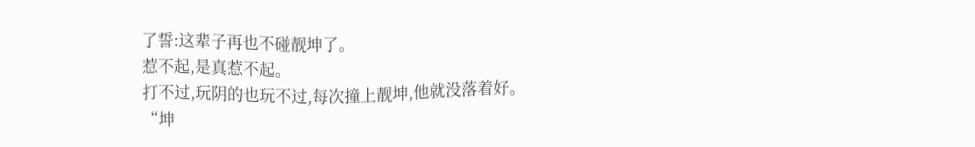了誓:这辈子再也不碰靓坤了。
惹不起,是真惹不起。
打不过,玩阴的也玩不过,每次撞上靓坤,他就没落着好。
“坤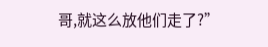哥,就这么放他们走了?”